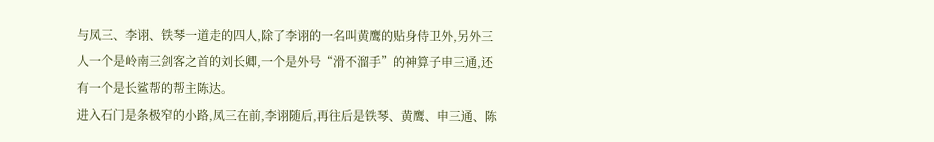与凤三、李诩、铁琴一道走的四人,除了李诩的一名叫黄鹰的贴身侍卫外,另外三人一个是岭南三剑客之首的刘长卿,一个是外号“滑不溜手”的神算子申三通,还有一个是长鲨帮的帮主陈达。
进入石门是条极窄的小路,凤三在前,李诩随后,再往后是铁琴、黄鹰、申三通、陈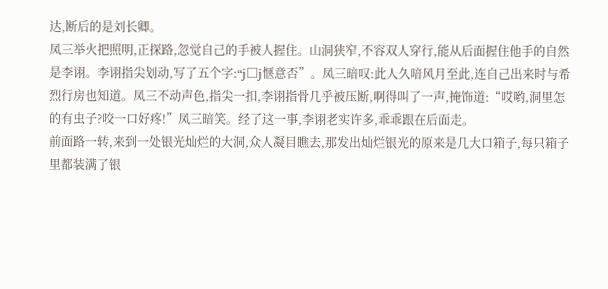达,断后的是刘长卿。
凤三举火把照明,正探路,忽觉自己的手被人握住。山洞狭窄,不容双人穿行,能从后面握住他手的自然是李诩。李诩指尖划动,写了五个字:“j□j惬意否”。凤三暗叹:此人久喑风月至此,连自己出来时与希烈行房也知道。凤三不动声色,指尖一扣,李诩指骨几乎被压断,啊得叫了一声,掩饰道:“哎哟,洞里怎的有虫子?咬一口好疼!”凤三暗笑。经了这一事,李诩老实许多,乖乖跟在后面走。
前面路一转,来到一处银光灿烂的大洞,众人凝目瞧去,那发出灿烂银光的原来是几大口箱子,每只箱子里都装满了银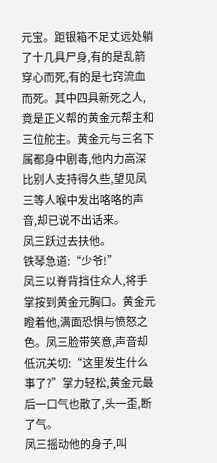元宝。距银箱不足丈远处躺了十几具尸身,有的是乱箭穿心而死,有的是七窍流血而死。其中四具新死之人,竟是正义帮的黄金元帮主和三位舵主。黄金元与三名下属都身中剧毒,他内力高深比别人支持得久些,望见凤三等人喉中发出咯咯的声音,却已说不出话来。
凤三跃过去扶他。
铁琴急道:“少爷!”
凤三以脊背挡住众人,将手掌按到黄金元胸口。黄金元瞪着他,满面恐惧与愤怒之色。凤三脸带笑意,声音却低沉关切:“这里发生什么事了?”掌力轻松,黄金元最后一口气也散了,头一歪,断了气。
凤三摇动他的身子,叫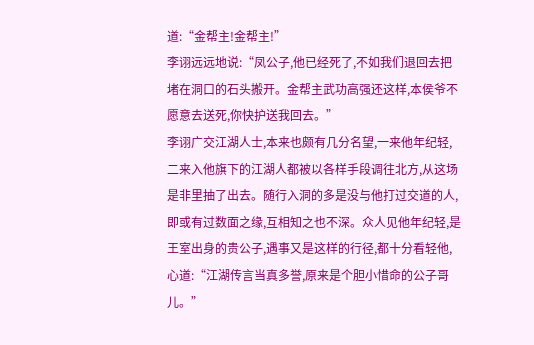道:“金帮主!金帮主!”
李诩远远地说:“凤公子,他已经死了,不如我们退回去把堵在洞口的石头搬开。金帮主武功高强还这样,本侯爷不愿意去送死,你快护送我回去。”
李诩广交江湖人士,本来也颇有几分名望,一来他年纪轻,二来入他旗下的江湖人都被以各样手段调往北方,从这场是非里抽了出去。随行入洞的多是没与他打过交道的人,即或有过数面之缘,互相知之也不深。众人见他年纪轻,是王室出身的贵公子,遇事又是这样的行径,都十分看轻他,心道:“江湖传言当真多誉,原来是个胆小惜命的公子哥儿。”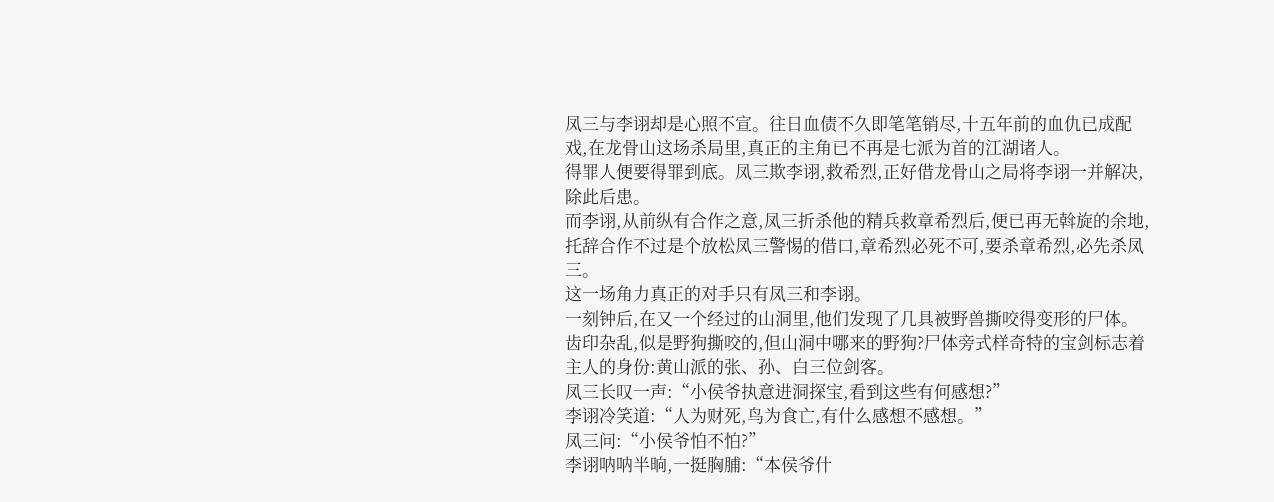凤三与李诩却是心照不宣。往日血债不久即笔笔销尽,十五年前的血仇已成配戏,在龙骨山这场杀局里,真正的主角已不再是七派为首的江湖诸人。
得罪人便要得罪到底。凤三欺李诩,救希烈,正好借龙骨山之局将李诩一并解决,除此后患。
而李诩,从前纵有合作之意,凤三折杀他的精兵救章希烈后,便已再无斡旋的余地,托辞合作不过是个放松凤三警惕的借口,章希烈必死不可,要杀章希烈,必先杀凤三。
这一场角力真正的对手只有凤三和李诩。
一刻钟后,在又一个经过的山洞里,他们发现了几具被野兽撕咬得变形的尸体。齿印杂乱,似是野狗撕咬的,但山洞中哪来的野狗?尸体旁式样奇特的宝剑标志着主人的身份:黄山派的张、孙、白三位剑客。
凤三长叹一声:“小侯爷执意进洞探宝,看到这些有何感想?”
李诩冷笑道:“人为财死,鸟为食亡,有什么感想不感想。”
凤三问:“小侯爷怕不怕?”
李诩呐呐半晌,一挺胸脯:“本侯爷什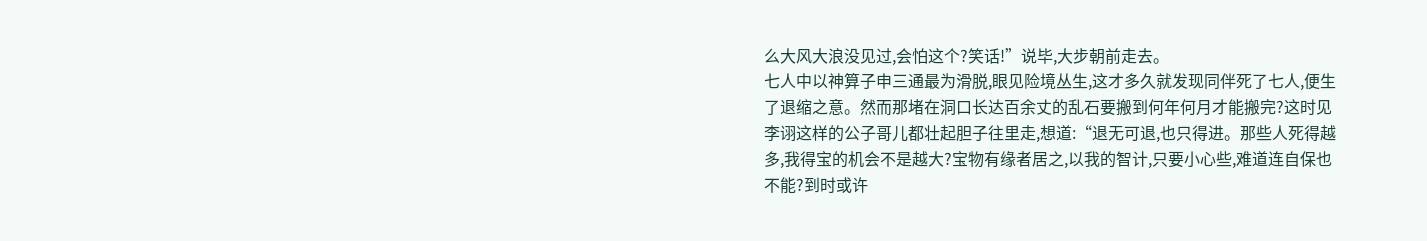么大风大浪没见过,会怕这个?笑话!”说毕,大步朝前走去。
七人中以神算子申三通最为滑脱,眼见险境丛生,这才多久就发现同伴死了七人,便生了退缩之意。然而那堵在洞口长达百余丈的乱石要搬到何年何月才能搬完?这时见李诩这样的公子哥儿都壮起胆子往里走,想道:“退无可退,也只得进。那些人死得越多,我得宝的机会不是越大?宝物有缘者居之,以我的智计,只要小心些,难道连自保也不能?到时或许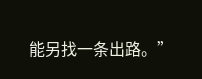能另找一条出路。”